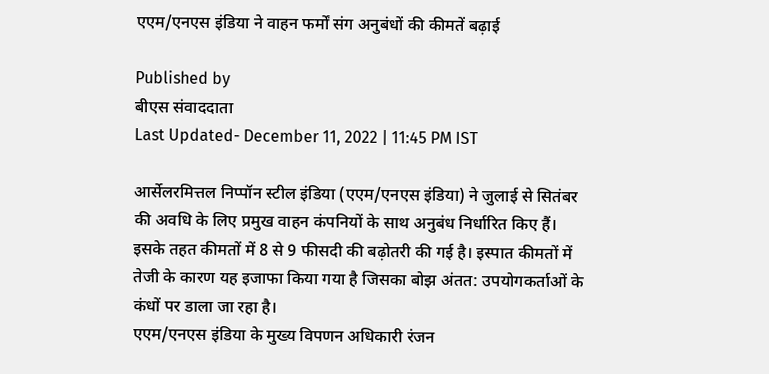एएम/एनएस इंडिया ने वाहन फर्मों संग अनुबंधों की कीमतें बढ़ाई

Published by
बीएस संवाददाता
Last Updated- December 11, 2022 | 11:45 PM IST

आर्सेलरमित्तल निप्पॉन स्टील इंडिया (एएम/एनएस इंडिया) ने जुलाई से सितंबर की अवधि के लिए प्रमुख वाहन कंपनियों के साथ अनुबंध निर्धारित किए हैं। इसके तहत कीमतों में 8 से 9 फीसदी की बढ़ोतरी की गई है। इस्पात कीमतों में तेजी के कारण यह इजाफा किया गया है जिसका बोझ अंतत: उपयोगकर्ताओं के कंधों पर डाला जा रहा है।
एएम/एनएस इंडिया के मुख्य विपणन अधिकारी रंजन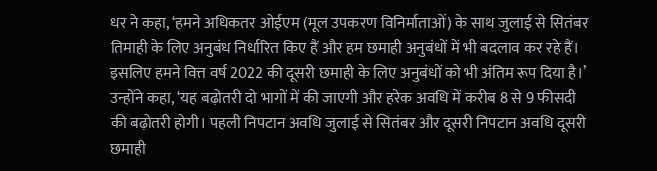धर ने कहा, ‘हमने अधिकतर ओईएम (मूल उपकरण विनिर्माताओं) के साथ जुलाई से सितंबर तिमाही के लिए अनुबंध निर्धारित किए हैं और हम छमाही अनुबंधों में भी बदलाव कर रहे हैं। इसलिए हमने वित्त वर्ष 2022 की दूसरी छमाही के लिए अनुबंधों को भी अंतिम रूप दिया है।’ उन्होंने कहा, ‘यह बढ़ोतरी दो भागों में की जाएगी और हरेक अवधि में करीब 8 से 9 फीसदी की बढ़ोतरी होगी। पहली निपटान अवधि जुलाई से सितंबर और दूसरी निपटान अवधि दूसरी छमाही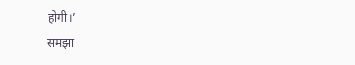होगी।’
समझा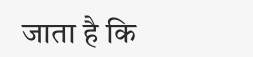जाता है कि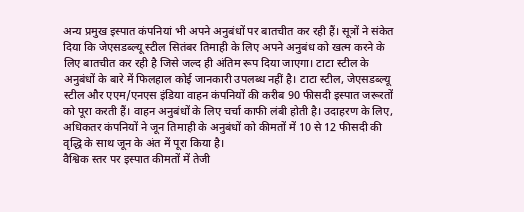अन्य प्रमुख इस्पात कंपनियां भी अपने अनुबंधों पर बातचीत कर रही हैं। सूत्रों ने संकेत दिया कि जेएसडब्ल्यू स्टील सितंबर तिमाही के लिए अपने अनुबंध को खत्म करने के लिए बातचीत कर रही है जिसे जल्द ही अंतिम रूप दिया जाएगा। टाटा स्टील के अनुबंधों के बारे में फिलहाल कोई जानकारी उपलब्ध नहीं है। टाटा स्टील, जेएसडब्ल्यू स्टील और एएम/एनएस इंडिया वाहन कंपनियों की करीब 90 फीसदी इस्पात जरूरतों को पूरा करती हैं। वाहन अनुबंधों के लिए चर्चा काफी लंबी होती है। उदाहरण के लिए, अधिकतर कंपनियों ने जून तिमाही के अनुबंधों को कीमतों में 10 से 12 फीसदी की वृद्धि के साथ जून के अंत में पूरा किया है।
वैश्विक स्तर पर इस्पात कीमतों में तेजी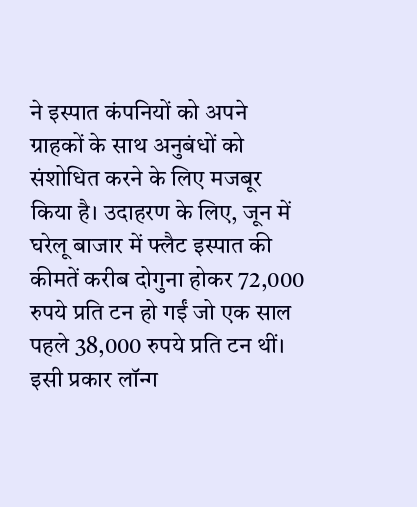ने इस्पात कंपनियों को अपने ग्राहकों के साथ अनुबंधों को संशोधित करने के लिए मजबूर किया है। उदाहरण के लिए, जून में घरेलू बाजार में फ्लैट इस्पात की कीमतें करीब दोगुना होकर 72,000 रुपये प्रति टन हो गईं जो एक साल पहले 38,000 रुपये प्रति टन थीं। इसी प्रकार लॉन्ग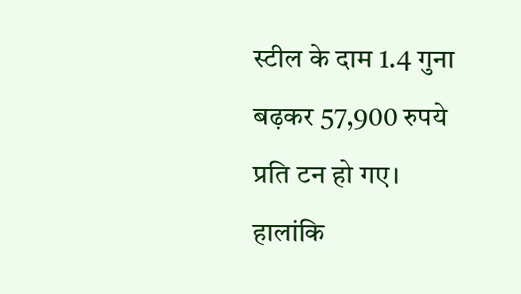स्टील के दाम 1.4 गुना बढ़कर 57,900 रुपये प्रति टन हो गए। हालांकि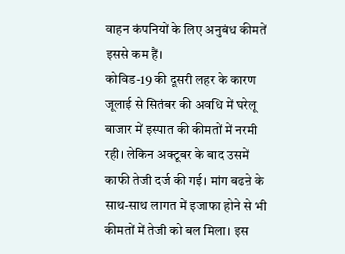वाहन कंपनियों के लिए अनुबंध कीमतें इससे कम हैं।
कोविड-19 की दूसरी लहर के कारण जूलाई से सितंबर की अवधि में घरेलू बाजार में इस्पात की कीमतों में नरमी रही। लेकिन अक्टूबर के बाद उसमें काफी तेजी दर्ज की गई। मांग बढऩे के साथ-साथ लागत में इजाफा होने से भी कीमतों में तेजी को बल मिला। इस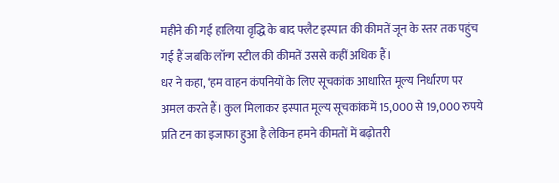महीने की गई हालिया वृद्धि के बाद फ्लैट इस्पात की कीमतें जून के स्तर तक पहुंच गई हैं जबकि लॉन्ग स्टील की कीमतें उससे कहीं अधिक हैं।
धर ने कहा, ‘हम वाहन कंपनियों के लिए सूचकांक आधारित मूल्य निर्धारण पर अमल करते हैं। कुल मिलाकर इस्पात मूल्य सूचकांकमें 15,000 से 19,000 रुपये प्रति टन का इजाफा हुआ है लेकिन हमने कीमतों में बढ़ोतरी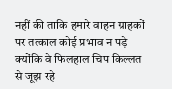नहीं की ताकि हमारे वाहन ग्राहकों पर तत्काल कोई प्रभाव न पड़े क्योंकि वे फिलहाल चिप किल्लत से जूझ रहे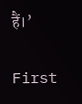हैं।’

First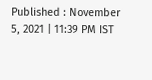Published : November 5, 2021 | 11:39 PM IST